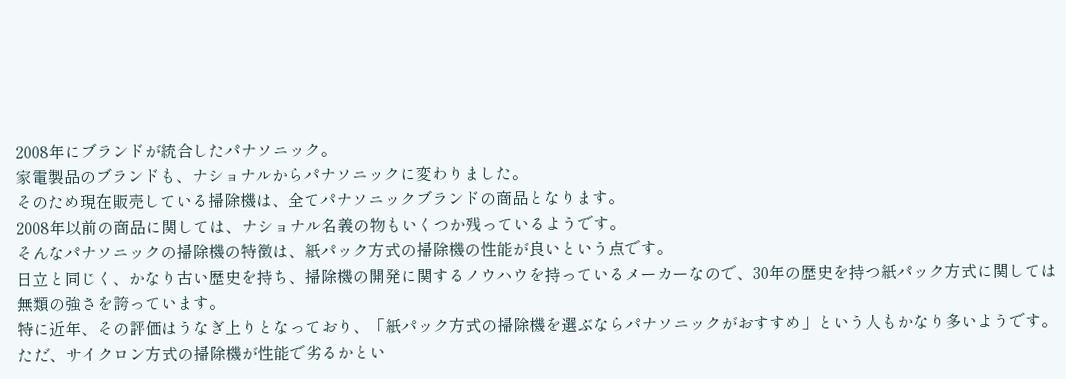2008年にブランドが統合したパナソニック。
家電製品のブランドも、ナショナルからパナソニックに変わりました。
そのため現在販売している掃除機は、全てパナソニックブランドの商品となります。
2008年以前の商品に関しては、ナショナル名義の物もいくつか残っているようです。
そんなパナソニックの掃除機の特徴は、紙パック方式の掃除機の性能が良いという点です。
日立と同じく、かなり古い歴史を持ち、掃除機の開発に関するノウハウを持っているメーカーなので、30年の歴史を持つ紙パック方式に関しては無類の強さを誇っています。
特に近年、その評価はうなぎ上りとなっており、「紙パック方式の掃除機を選ぶならパナソニックがおすすめ」という人もかなり多いようです。
ただ、サイクロン方式の掃除機が性能で劣るかとい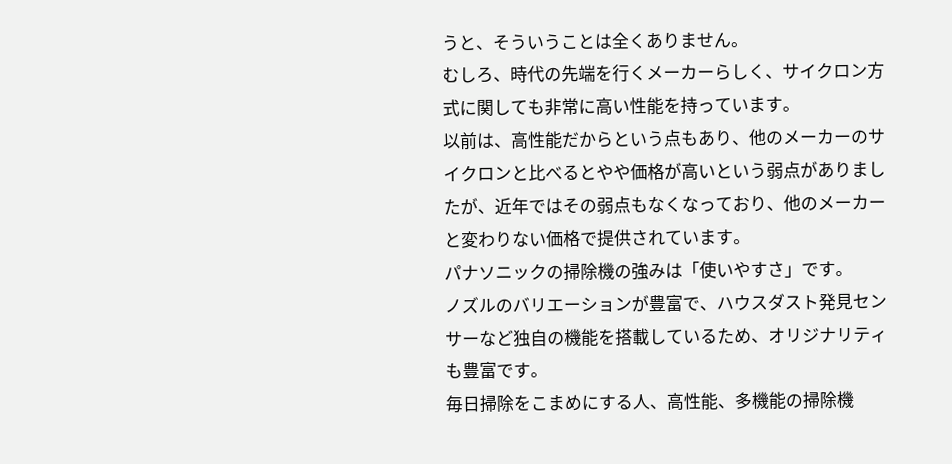うと、そういうことは全くありません。
むしろ、時代の先端を行くメーカーらしく、サイクロン方式に関しても非常に高い性能を持っています。
以前は、高性能だからという点もあり、他のメーカーのサイクロンと比べるとやや価格が高いという弱点がありましたが、近年ではその弱点もなくなっており、他のメーカーと変わりない価格で提供されています。
パナソニックの掃除機の強みは「使いやすさ」です。
ノズルのバリエーションが豊富で、ハウスダスト発見センサーなど独自の機能を搭載しているため、オリジナリティも豊富です。
毎日掃除をこまめにする人、高性能、多機能の掃除機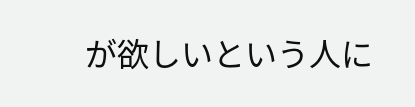が欲しいという人に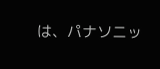は、パナソニッ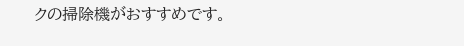クの掃除機がおすすめです。